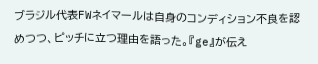ブラジル代表FWネイマールは自身のコンディション不良を認めつつ、ピッチに立つ理由を語った。『ge』が伝え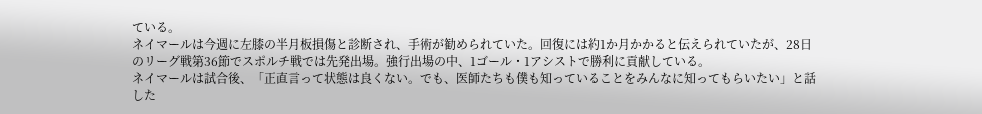ている。
ネイマールは今週に左膝の半月板損傷と診断され、手術が勧められていた。回復には約1か月かかると伝えられていたが、28日のリーグ戦第36節でスポルチ戦では先発出場。強行出場の中、1ゴール・1アシストで勝利に貢献している。
ネイマールは試合後、「正直言って状態は良くない。でも、医師たちも僕も知っていることをみんなに知ってもらいたい」と話した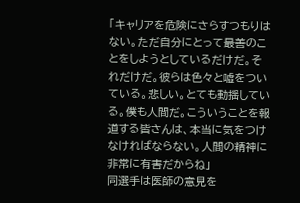「キャリアを危険にさらすつもりはない。ただ自分にとって最善のことをしようとしているだけだ。それだけだ。彼らは色々と嘘をついている。悲しい。とても動揺している。僕も人間だ。こういうことを報道する皆さんは、本当に気をつけなければならない。人間の精神に非常に有害だからね」
同選手は医師の意見を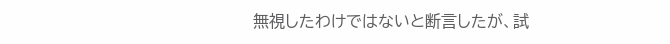無視したわけではないと断言したが、試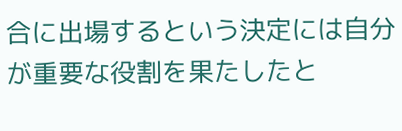合に出場するという決定には自分が重要な役割を果たしたと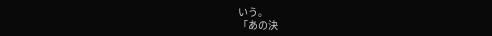いう。
「あの決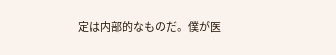定は内部的なものだ。僕が医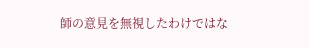師の意見を無視したわけではな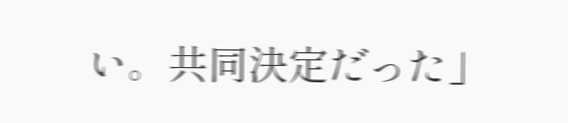い。共同決定だった」